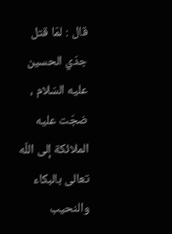قال : لمّا قتل جدّي الحسين عليه السّلام ، ضجّت عليه الملائكة إلى اللّه تعالى بالبكاء والنحيب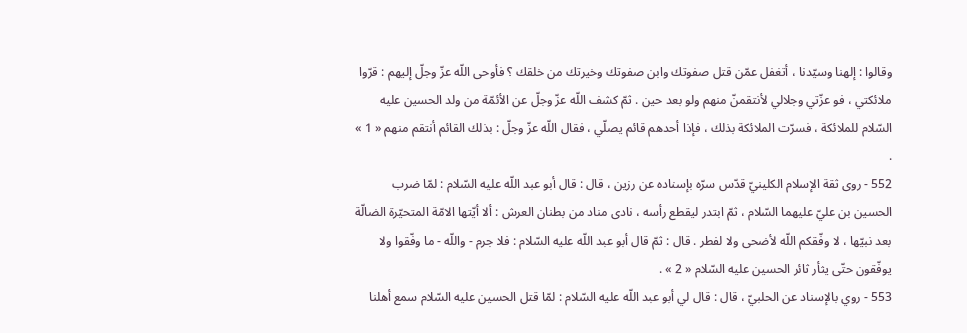وقالوا : إلهنا وسيّدنا ، أتغفل عمّن قتل صفوتك وابن صفوتك وخيرتك من خلقك ؟ فأوحى اللّه عزّ وجلّ إليهم : قرّوا ملائكتي ، فو عزّتي وجلالي لأنتقمنّ منهم ولو بعد حين . ثمّ كشف اللّه عزّ وجلّ عن الأئمّة من ولد الحسين عليه السّلام للملائكة ، فسرّت الملائكة بذلك ، فإذا أحدهم قائم يصلّي ، فقال اللّه عزّ وجلّ : بذلك القائم أنتقم منهم « 1 » .
552 - روى ثقة الإسلام الكلينيّ قدّس سرّه بإسناده عن رزين ، قال : قال أبو عبد اللّه عليه السّلام : لمّا ضرب الحسين بن عليّ عليهما السّلام ، ثمّ ابتدر ليقطع رأسه ، نادى مناد من بطنان العرش : ألا أيّتها الامّة المتحيّرة الضالّة بعد نبيّها ، لا وفّقكم اللّه لأضحى ولا لفطر . قال : ثمّ قال أبو عبد اللّه عليه السّلام : فلا جرم - واللّه - ما وفّقوا ولا يوفّقون حتّى يثأر ثائر الحسين عليه السّلام « 2 » .
553 - روي بالإسناد عن الحلبيّ ، قال : قال لي أبو عبد اللّه عليه السّلام : لمّا قتل الحسين عليه السّلام سمع أهلنا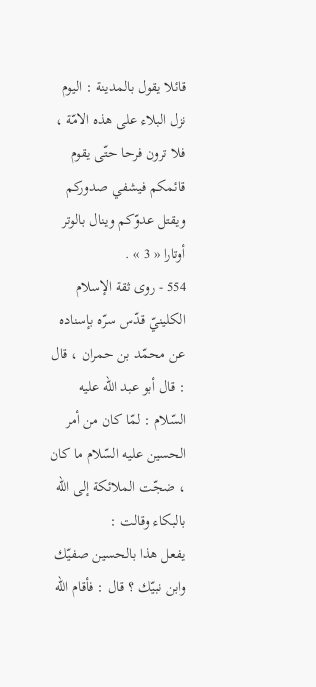قائلا يقول بالمدينة : اليوم نزل البلاء على هذه الامّة ، فلا ترون فرحا حتّى يقوم قائمكم فيشفي صدوركم ويقتل عدوّكم وينال بالوتر أوتارا « 3 » .
554 - روى ثقة الإسلام الكلينيّ قدّس سرّه بإسناده عن محمّد بن حمران ، قال : قال أبو عبد اللّه عليه السّلام : لمّا كان من أمر الحسين عليه السّلام ما كان ، ضجّت الملائكة إلى اللّه بالبكاء وقالت :
يفعل هذا بالحسين صفيّك وابن نبيّك ؟ قال : فأقام اللّه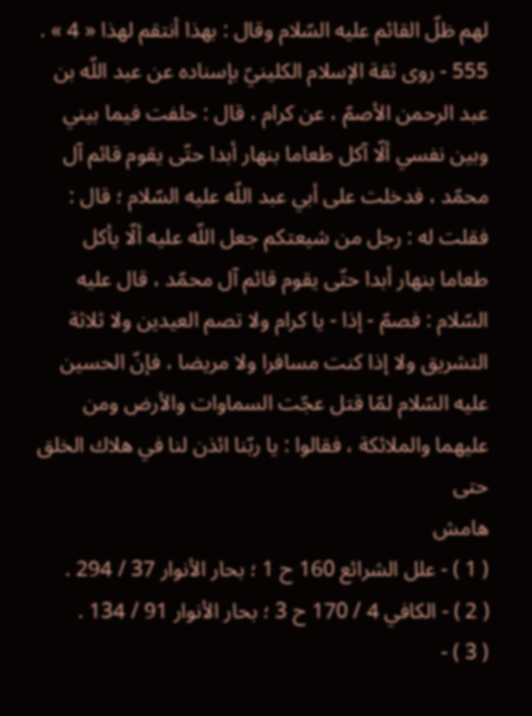لهم ظلّ القائم عليه السّلام وقال : بهذا أنتقم لهذا « 4 » .
555 - روى ثقة الإسلام الكلينيّ بإسناده عن عبد اللّه بن عبد الرحمن الأصمّ ، عن كرام ، قال : حلفت فيما بيني وبين نفسي ألّا آكل طعاما بنهار أبدا حتّى يقوم قائم آل محمّد ، فدخلت على أبي عبد اللّه عليه السّلام ؛ قال : فقلت له : رجل من شيعتكم جعل اللّه عليه ألّا يأكل طعاما بنهار أبدا حتّى يقوم قائم آل محمّد ، قال عليه السّلام : فصمّ - إذا - يا كرام ولا تصم العيدين ولا ثلاثة التشريق ولا إذا كنت مسافرا ولا مريضا ، فإنّ الحسين عليه السّلام لمّا قتل عجّت السماوات والأرض ومن عليهما والملائكة ، فقالوا : يا ربّنا ائذن لنا في هلاك الخلق حتى
هامش
( 1 ) - علل الشرائع 160 ح 1 ؛ بحار الأنوار 37 / 294 .
( 2 ) - الكافي 4 / 170 ح 3 ؛ بحار الأنوار 91 / 134 .
( 3 ) -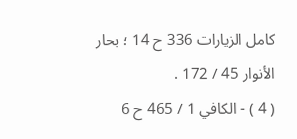كامل الزيارات 336 ح 14 ؛ بحار الأنوار 45 / 172 .
( 4 ) - الكافي 1 / 465 ح 6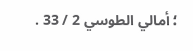؛ أمالي الطوسي 2 / 33 .